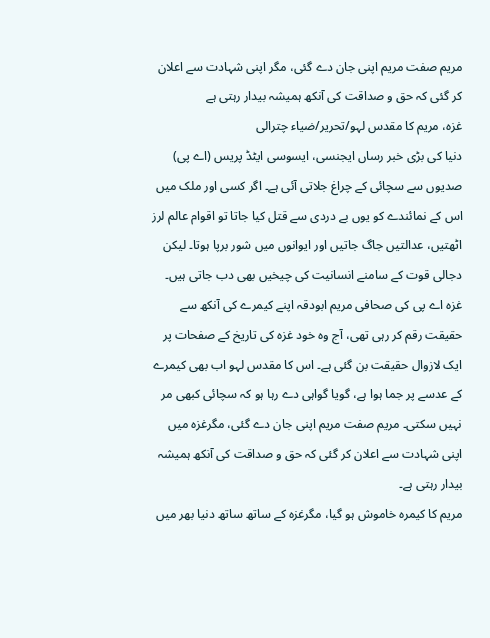مریم صفت مریم اپنی جان دے گئی، مگر اپنی شہادت سے اعلان کر گئی کہ حق و صداقت کی آنکھ ہمیشہ بیدار رہتی ہے
غزہ، مریم کا مقدس لہو/تحریر/ضیاء چترالی
دنیا کی بڑی خبر رساں ایجنسی، ایسوسی ایٹڈ پریس (اے پی) صدیوں سے سچائی کے چراغ جلاتی آئی ہے۔ اگر کسی اور ملک میں اس کے نمائندے کو یوں بے دردی سے قتل کیا جاتا تو اقوام عالم لرز اٹھتیں، عدالتیں جاگ جاتیں اور ایوانوں میں شور برپا ہوتا۔ لیکن دجالی قوت کے سامنے انسانیت کی چیخیں بھی دب جاتی ہیں۔
غزہ اے پی کی صحافی مریم ابودقہ اپنے کیمرے کی آنکھ سے حقیقت رقم کر رہی تھی، آج وہ خود غزہ کی تاریخ کے صفحات پر ایک لازوال حقیقت بن گئی ہے۔ اس کا مقدس لہو اب بھی کیمرے کے عدسے پر جما ہوا ہے، گویا گواہی دے رہا ہو کہ سچائی کبھی مر نہیں سکتی۔ مریم صفت مریم اپنی جان دے گئی، مگرغزہ میں اپنی شہادت سے اعلان کر گئی کہ حق و صداقت کی آنکھ ہمیشہ بیدار رہتی ہے۔
مریم کا کیمرہ خاموش ہو گیا، مگرغزہ کے ساتھ ساتھ دنیا بھر میں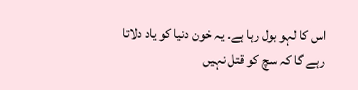اس کا لہو بول رہا ہے۔ یہ خون دنیا کو یاد دلاتا رہے گا کہ سچ کو قتل نہیں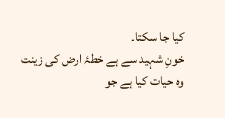کیا جا سکتا۔
خونِ شہید سے ہے خطۂ ارض کی زینت
وہ حیات کیا ہے جو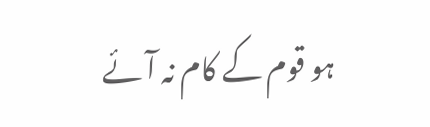ہو قوم کے کام نہ آئے